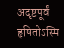अदृष्टपूर्वं हृषितोऽस्मि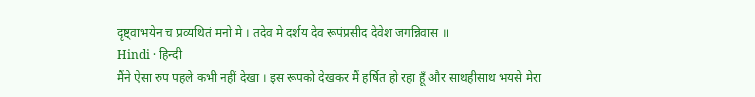दृष्ट्वाभयेन च प्रव्यथितं मनो मे । तदेव मे दर्शय देव रूपंप्रसीद देवेश जगन्निवास ॥
Hindi · हिन्दी
मैंने ऐसा रुप पहले कभी नहीं देखा । इस रूपको देखकर मैं हर्षित हो रहा हूँ और साथहीसाथ भयसे मेरा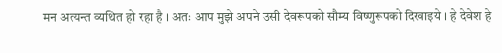मन अत्यन्त व्यथित हो रहा है । अतः आप मुझे अपने उसी देवरूपको सौम्य विष्णुरूपको दिखाइये । हे देवेश हे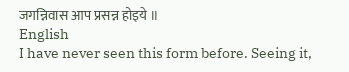जगन्निवास आप प्रसन्न होइये ॥
English
I have never seen this form before. Seeing it,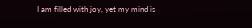I am filled with joy, yet my mind is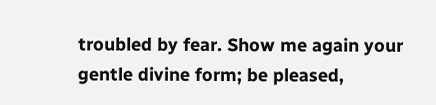troubled by fear. Show me again your gentle divine form; be pleased,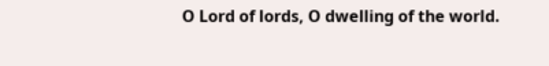O Lord of lords, O dwelling of the world.